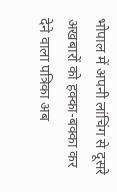भोपाल में अपनी लांचिंग से दूसरे अखबारों को हक्का-बक्का कर देने वाला पत्रिका अब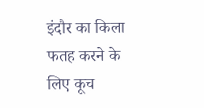इंदौर का किला फतह करने के लिए कूच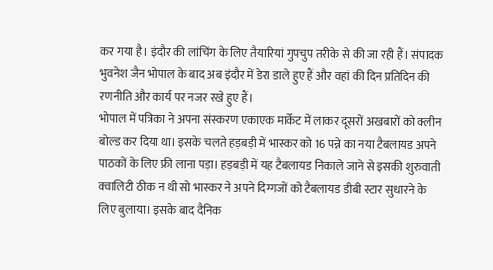कर गया है। इंदौर की लांचिंग के लिए तैयारियां गुपचुप तरीके से की जा रही हैं। संपादक भुवनेश जैन भोपाल के बाद अब इंदौर में डेरा डाले हुए हैं और वहां की दिन प्रतिदिन की रणनीति और कार्य पर नजर रखे हुए हैं।
भोपाल में पत्रिका ने अपना संस्करण एकाएक मार्केट में लाकर दूसरों अखबारों को क्लीन बोल्ड कर दिया था। इसके चलते हड़बड़ी में भास्कर को 16 पन्ने का नया टैबलायड अपने पाठकों के लिए फ्री लाना पड़ा। हड़बड़ी में यह टैबलायड निकाले जाने से इसकी शुरुवाती क्वालिटी ठीक न थी सो भास्कर ने अपने दिग्गजों को टैबलायड डीबी स्टार सुधारने के लिए बुलाया। इसके बाद दैनिक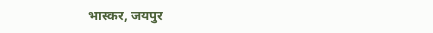भास्कर, जयपुर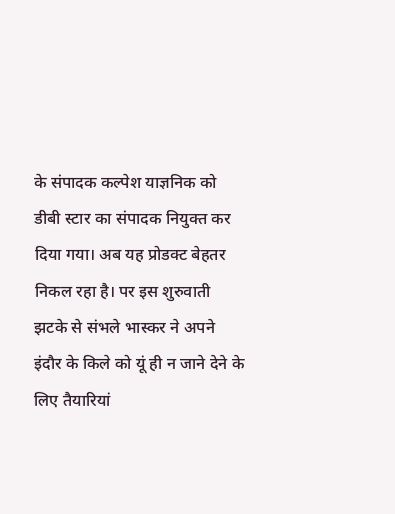के संपादक कल्पेश याज्ञनिक को डीबी स्टार का संपादक नियुक्त कर दिया गया। अब यह प्रोडक्ट बेहतर निकल रहा है। पर इस शुरुवाती झटके से संभले भास्कर ने अपने इंदौर के किले को यूं ही न जाने देने के लिए तैयारियां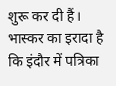शुरू कर दी हैं। भास्कर का इरादा है कि इंदौर में पत्रिका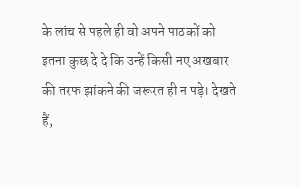के लांच से पहले ही वो अपने पाठकों को इतना कुछ दे दे कि उन्हें किसी नए अखबार की तरफ झांकने की जरूरत ही न पड़े। देखते हैं,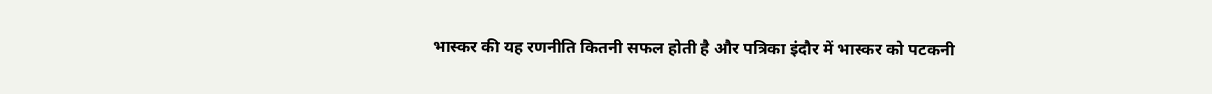भास्कर की यह रणनीति कितनी सफल होती है और पत्रिका इंदौर में भास्कर को पटकनी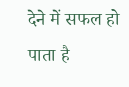देने में सफल हो पाता है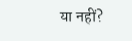या नहीं?